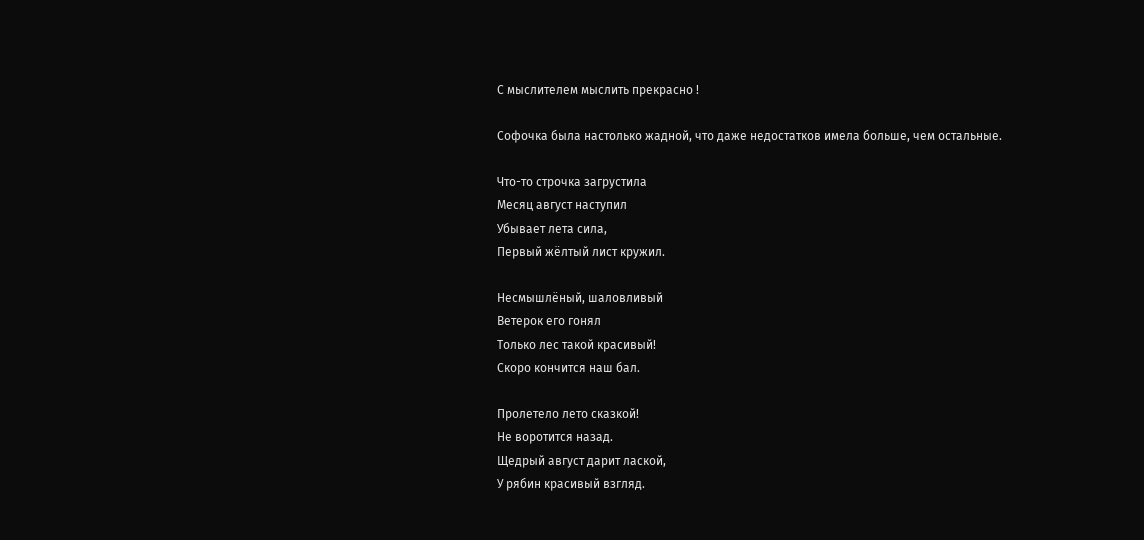С мыслителем мыслить прекрасно !

Софочка была настолько жадной, что даже недостатков имела больше, чем остальные.

Что-то строчка загрустила
Месяц август наступил
Убывает лета сила,
Первый жёлтый лист кружил.

Несмышлёный, шаловливый
Ветерок его гонял
Только лес такой красивый!
Скоро кончится наш бал.

Пролетело лето сказкой!
Не воротится назад.
Щедрый август дарит лаской,
У рябин красивый взгляд.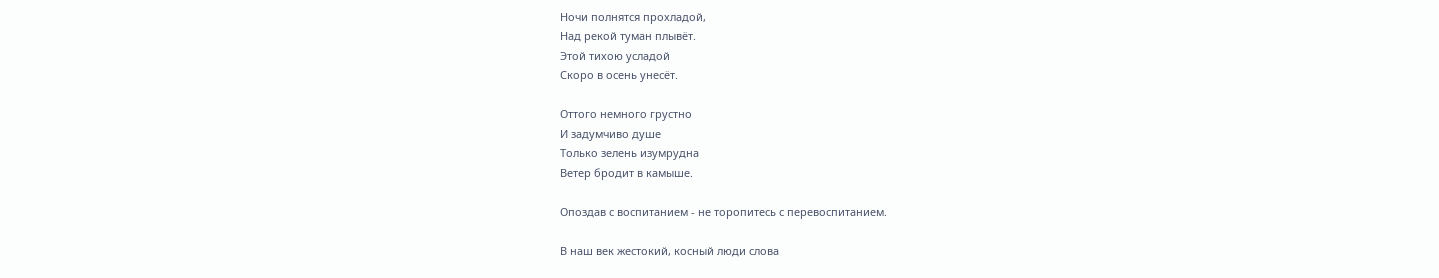Ночи полнятся прохладой,
Над рекой туман плывёт.
Этой тихою усладой
Скоро в осень унесёт.

Оттого немного грустно
И задумчиво душе
Только зелень изумрудна
Ветер бродит в камыше.

Опоздав с воспитанием - не торопитесь с перевоспитанием.

В наш век жестокий, косный люди слова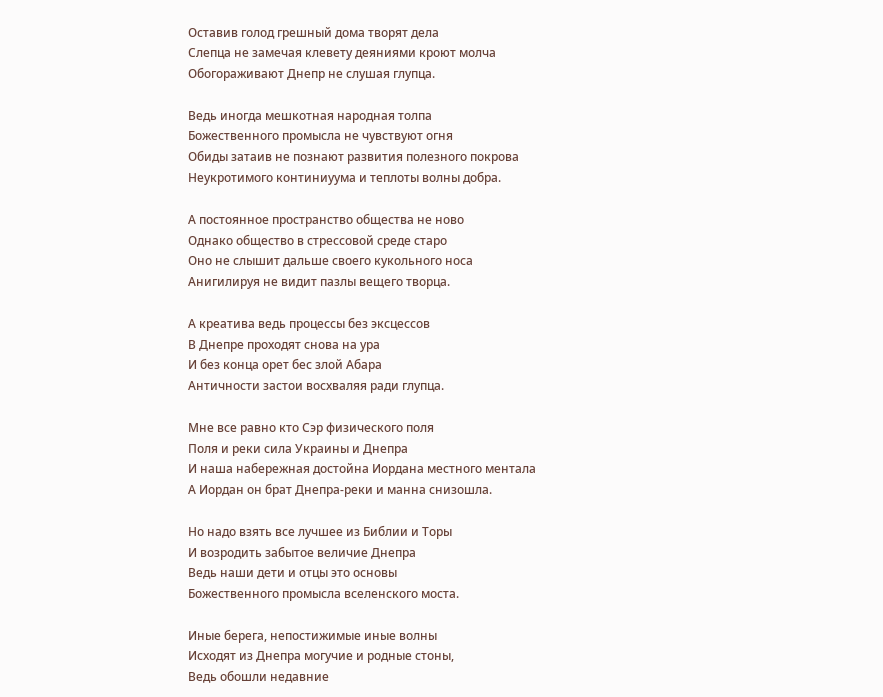Оставив голод грешный дома творят дела
Слепца не замечая клевету деяниями кроют молча
Обогораживают Днепр не слушая глупца.

Ведь иногда мешкотная народная толпа
Божественного промысла не чувствуют огня
Обиды затаив не познают развития полезного покрова
Неукротимого континиуума и теплоты волны добра.

А постоянное пространство общества не ново
Однако общество в стрессовой среде старо
Оно не слышит дальше своего кукольного носа
Анигилируя не видит пазлы вещего творца.

А креатива ведь процессы без эксцессов
В Днепре проходят снова на ура
И без конца орет бес злой Абара
Античности застои восхваляя ради глупца.

Мне все равно кто Сэр физического поля
Поля и реки сила Украины и Днепра
И наша набережная достойна Иордана местного ментала
А Иордан он брат Днепра-реки и манна снизошла.

Но надо взять все лучшее из Библии и Торы
И возродить забытое величие Днепра
Ведь наши дети и отцы это основы
Божественного промысла вселенского моста.

Иные берега, непостижимые иные волны
Исходят из Днепра могучие и родные стоны,
Ведь обошли недавние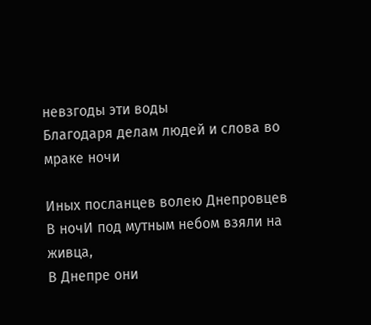невзгоды эти воды
Благодаря делам людей и слова во мраке ночи

Иных посланцев волею Днепровцев
В ночИ под мутным небом взяли на живца,
В Днепре они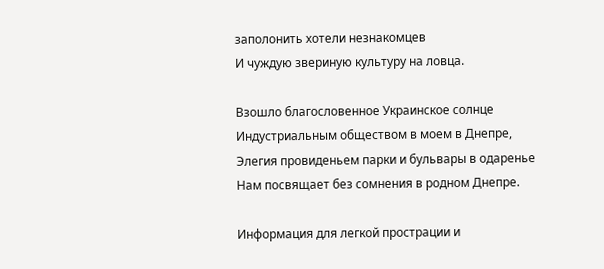заполонить хотели незнакомцев
И чуждую звериную культуру на ловца.

Взошло благословенное Украинское солнце
Индустриальным обществом в моем в Днепре,
Элегия провиденьем парки и бульвары в одаренье
Нам посвящает без сомнения в родном Днепре.

Информация для легкой прострации и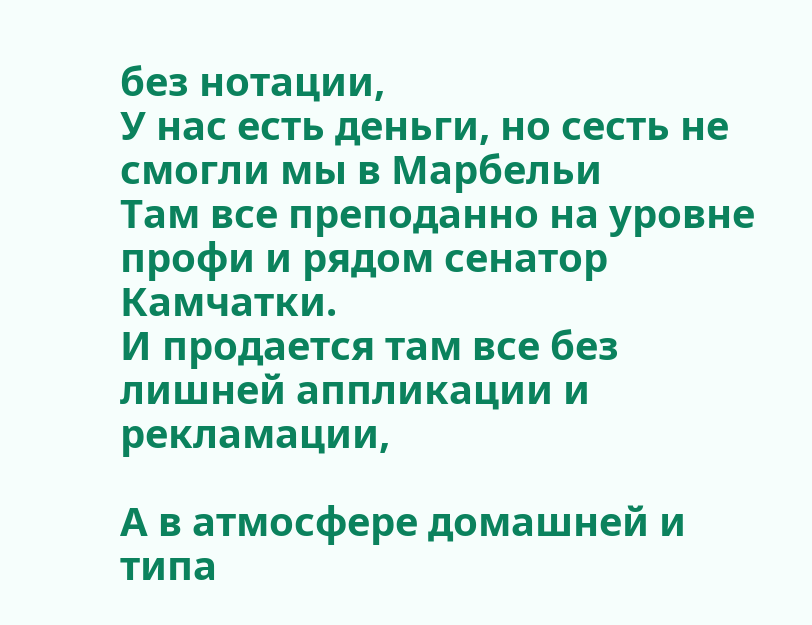без нотации,
У нас есть деньги, но сесть не смогли мы в Марбельи
Там все преподанно на уровне профи и рядом сенатор Камчатки.
И продается там все без лишней аппликации и рекламации,

А в атмосфере домашней и типа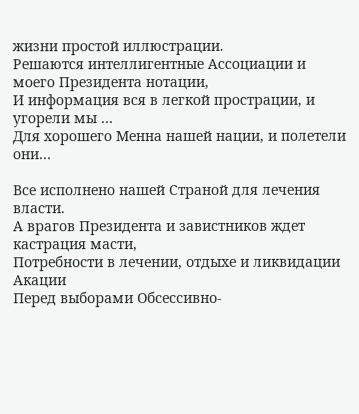жизни простой иллюстрации.
Решаются интеллигентные Ассоциации и моего Президента нотации,
И информация вся в легкой прострации, и угорели мы …
Для хорошего Менна нашей нации, и полетели они…

Все исполнено нашей Страной для лечения власти.
А врагов Президента и завистников ждет кастрация масти,
Потребности в лечении, отдыхе и ликвидации Акации
Перед выборами Обсессивно-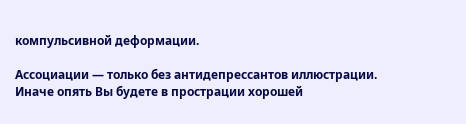компульсивной деформации.

Ассоциации — только без антидепрессантов иллюстрации.
Иначе опять Вы будете в прострации хорошей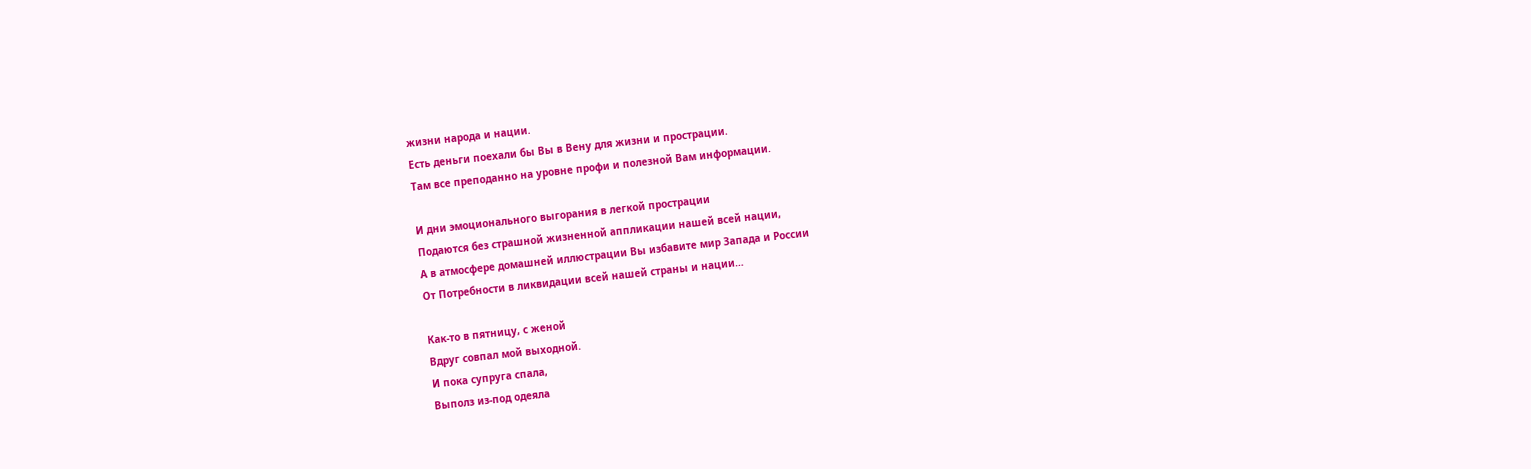жизни народа и нации.
Есть деньги поехали бы Вы в Вену для жизни и прострации.
Там все преподанно на уровне профи и полезной Вам информации.

И дни эмоционального выгорания в легкой прострации
Подаются без страшной жизненной аппликации нашей всей нации,
А в атмосфере домашней иллюстрации Вы избавите мир Запада и России
От Потребности в ликвидации всей нашей страны и нации…

Как-то в пятницу, с женой
Вдруг совпал мой выходной.
И пока супруга спала,
Выполз из-под одеяла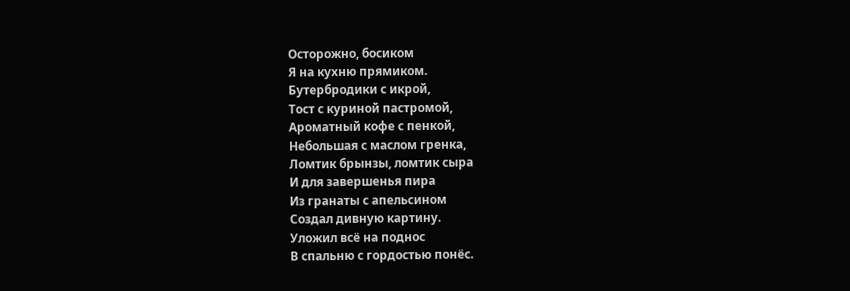Осторожно, босиком
Я на кухню прямиком.
Бутербродики с икрой,
Тост с куриной пастромой,
Ароматный кофе с пенкой,
Небольшая с маслом гренка,
Ломтик брынзы, ломтик сыра
И для завершенья пира
Из гранаты с апельсином
Создал дивную картину.
Уложил всё на поднос
В спальню с гордостью понёс.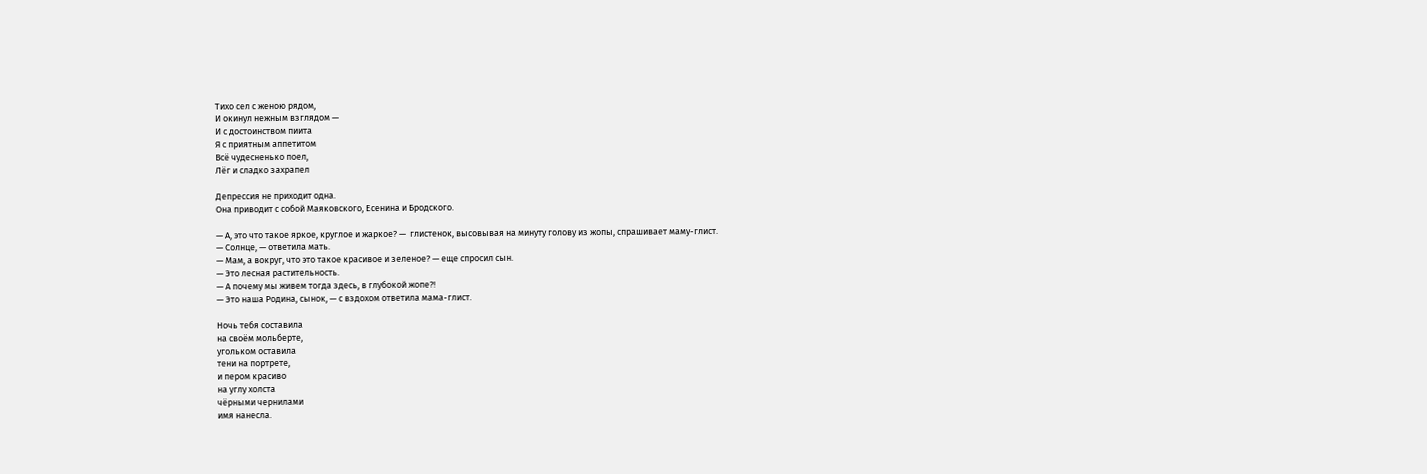Тихо сел с женою рядом,
И окинул нежным взглядом —
И с достоинством пиита
Я с приятным аппетитом
Всё чудесненько поел,
Лёг и сладко захрапел

Депрессия не приходит одна.
Она приводит с собой Маяковского, Есенина и Бродского.

— А, это что такое яркое, круглое и жаркое? —  глистенок, высовывая на минуту голову из жопы, спрашивает маму-глист.
— Солнце, — ответила мать.
— Мам, а вокруг, что это такое красивое и зеленое? — еще спросил сын.
— Это лесная растительность.
— А почему мы живем тогда здесь, в глубокой жопе?!
— Это наша Родина, сынок, — с вздохом ответила мама-глист.

Ночь тебя составила
на своём мольберте,
угольком оставила
тени на портрете,
и пером красиво
на углу холста
чёрными чернилами
имя нанесла.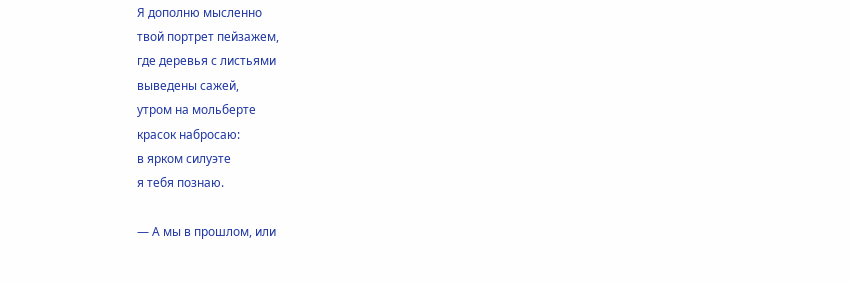Я дополню мысленно
твой портрет пейзажем,
где деревья с листьями
выведены сажей,
утром на мольберте
красок набросаю:
в ярком силуэте
я тебя познаю.

— А мы в прошлом, или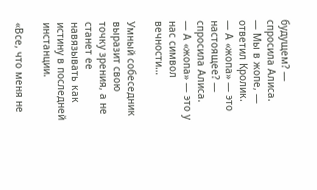будущем? — спросила Алиса.
— Мы в жопе, — ответил Кролик.
— А «жопа» — это настоящее? — спросила Алиса.
— А «жопа» — это у нас символ вечности…

Умный собеседник выразит свою точку зрения, а не станет ее навязывать как истину в последней инстанции.

«Все, что меня не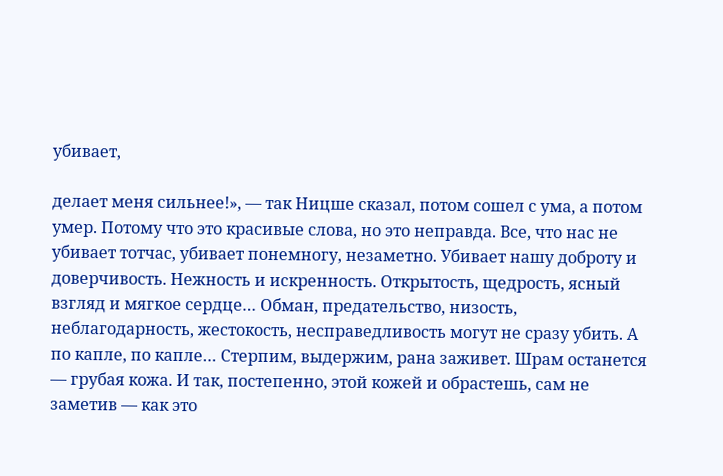убивает,

делает меня сильнее!», — так Ницше сказал, потом сошел с ума, а потом умер. Потому что это красивые слова, но это неправда. Все, что нас не убивает тотчас, убивает понемногу, незаметно. Убивает нашу доброту и доверчивость. Нежность и искренность. Открытость, щедрость, ясный взгляд и мягкое сердце… Обман, предательство, низость, неблагодарность, жестокость, несправедливость могут не сразу убить. А по капле, по капле… Стерпим, выдержим, рана заживет. Шрам останется — грубая кожа. И так, постепенно, этой кожей и обрастешь, сам не заметив — как это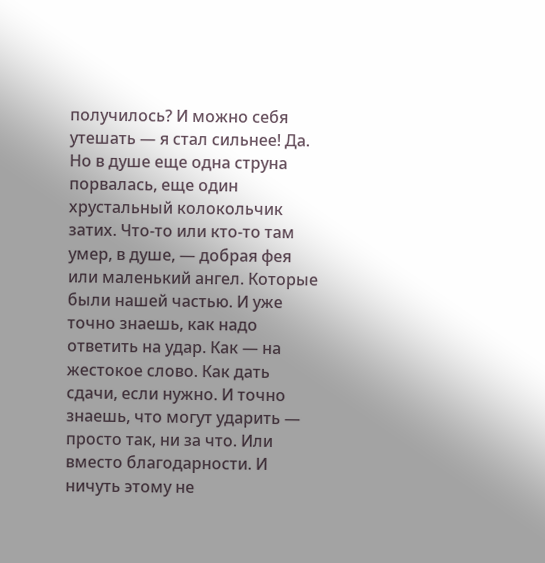получилось? И можно себя утешать — я стал сильнее! Да. Но в душе еще одна струна порвалась, еще один хрустальный колокольчик затих. Что-то или кто-то там умер, в душе, — добрая фея или маленький ангел. Которые были нашей частью. И уже точно знаешь, как надо ответить на удар. Как — на жестокое слово. Как дать сдачи, если нужно. И точно знаешь, что могут ударить — просто так, ни за что. Или вместо благодарности. И ничуть этому не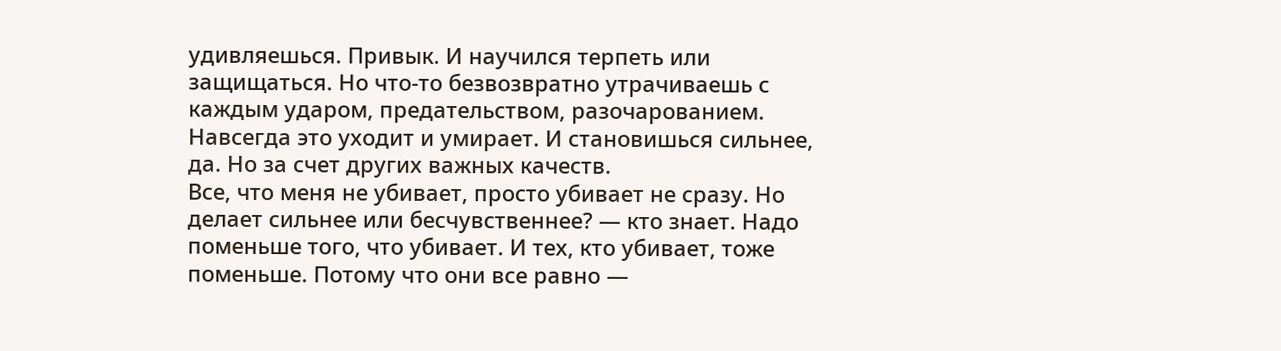удивляешься. Привык. И научился терпеть или защищаться. Но что-то безвозвратно утрачиваешь с каждым ударом, предательством, разочарованием. Навсегда это уходит и умирает. И становишься сильнее, да. Но за счет других важных качеств.
Все, что меня не убивает, просто убивает не сразу. Но делает сильнее или бесчувственнее? — кто знает. Надо поменьше того, что убивает. И тех, кто убивает, тоже поменьше. Потому что они все равно —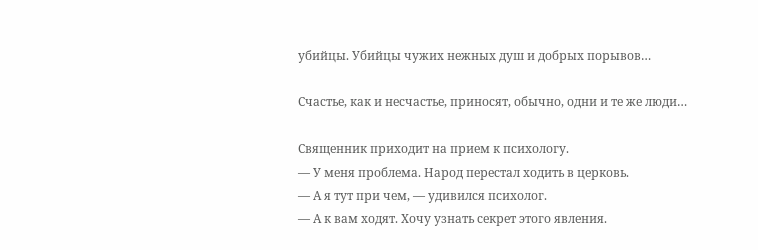убийцы. Убийцы чужих нежных душ и добрых порывов…

Счастье, как и несчастье, приносят, обычно, одни и те же люди…

Священник приходит на прием к психологу.
— У меня проблема. Народ перестал ходить в церковь.
— А я тут при чем, — удивился психолог.
— А к вам ходят. Хочу узнать секрет этого явления.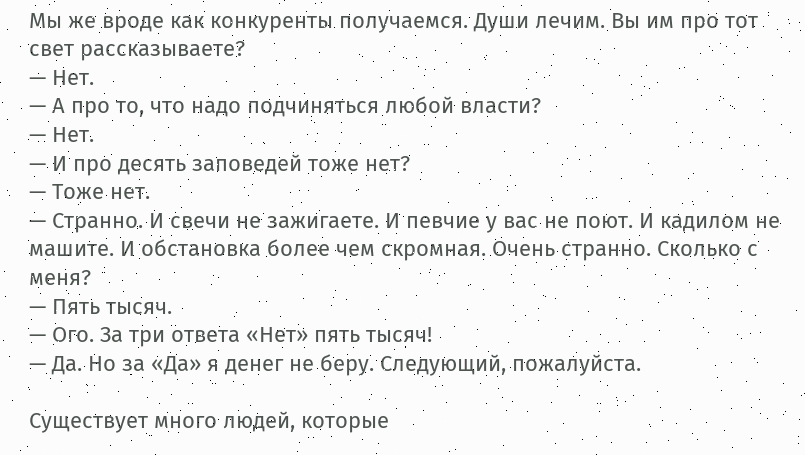Мы же вроде как конкуренты получаемся. Души лечим. Вы им про тот свет рассказываете?
— Нет.
— А про то, что надо подчиняться любой власти?
— Нет.
— И про десять заповедей тоже нет?
— Тоже нет.
— Странно. И свечи не зажигаете. И певчие у вас не поют. И кадилом не машите. И обстановка более чем скромная. Очень странно. Сколько с меня?
— Пять тысяч.
— Ого. За три ответа «Нет» пять тысяч!
— Да. Но за «Да» я денег не беру. Следующий, пожалуйста.

Существует много людей, которые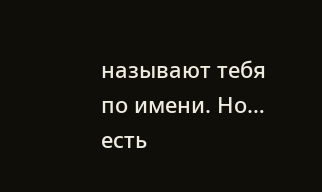называют тебя по имени. Но… есть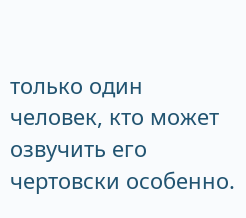только один человек, кто может озвучить его чертовски особенно.